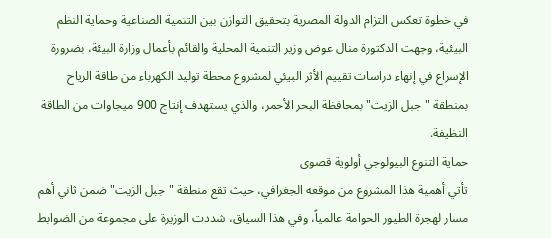في خطوة تعكس التزام الدولة المصرية بتحقيق التوازن بين التنمية الصناعية وحماية النظم البيئية، وجهت الدكتورة منال عوض وزير التنمية المحلية والقائم بأعمال وزارة البيئة، بضرورة الإسراع في إنهاء دراسات تقييم الأثر البيئي لمشروع محطة توليد الكهرباء من طاقة الرياح بمنطقة "جبل الزيت" بمحافظة البحر الأحمر، والذي يستهدف إنتاج 900 ميجاوات من الطاقة النظيفة.
حماية التنوع البيولوجي أولوية قصوى
تأتي أهمية هذا المشروع من موقعه الجغرافي، حيث تقع منطقة "جبل الزيت" ضمن ثاني أهم مسار لهجرة الطيور الحوامة عالمياً، وفي هذا السياق، شددت الوزيرة على مجموعة من الضوابط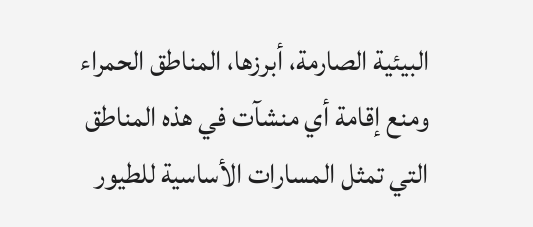البيئية الصارمة، أبرزها، المناطق الحمراء ومنع إقامة أي منشآت في هذه المناطق التي تمثل المسارات الأساسية للطيور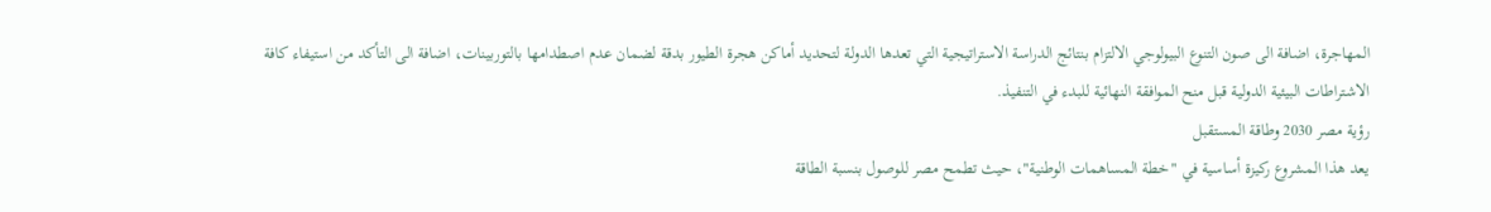المهاجرة، اضافة الى صون التنوع البيولوجي الالتزام بنتائج الدراسة الاستراتيجية التي تعدها الدولة لتحديد أماكن هجرة الطيور بدقة لضمان عدم اصطدامها بالتوربينات، اضافة الى التأكد من استيفاء كافة الاشتراطات البيئية الدولية قبل منح الموافقة النهائية للبدء في التنفيذ.
رؤية مصر 2030 وطاقة المستقبل
يعد هذا المشروع ركيزة أساسية في "خطة المساهمات الوطنية"، حيث تطمح مصر للوصول بنسبة الطاقة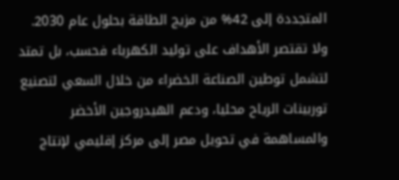المتجددة إلى 42% من مزيج الطاقة بحلول عام 2030. ولا تقتصر الأهداف على توليد الكهرباء فحسب، بل تمتد لتشمل توطين الصناعة الخضراء من خلال السعي لتصنيع توربينات الرياح محليا، ودعم الهيدروجين الأخضر والمساهمة في تحويل مصر إلى مركز إقليمي لإنتاج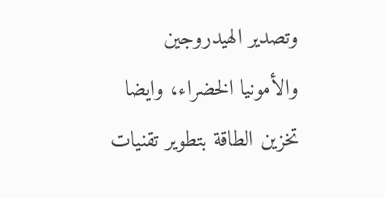وتصدير الهيدروجين والأمونيا الخضراء، وايضا تخزين الطاقة بتطوير تقنيات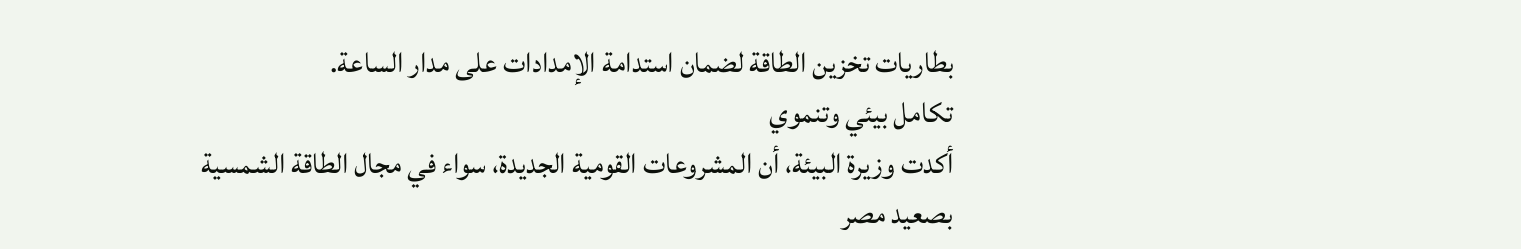بطاريات تخزين الطاقة لضمان استدامة الإمدادات على مدار الساعة.
تكامل بيئي وتنموي
أكدت وزيرة البيئة، أن المشروعات القومية الجديدة، سواء في مجال الطاقة الشمسية بصعيد مصر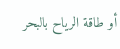أو طاقة الرياح بالبحر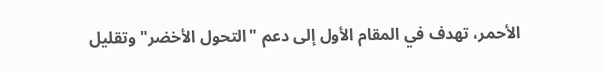الأحمر، تهدف في المقام الأول إلى دعم "التحول الأخضر" وتقليل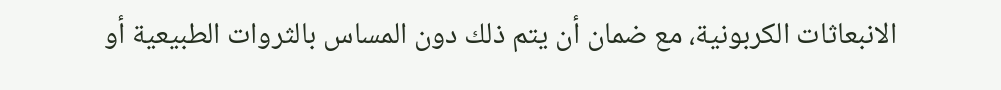الانبعاثات الكربونية، مع ضمان أن يتم ذلك دون المساس بالثروات الطبيعية أو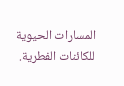المسارات الحيوية للكائنات الفطرية.